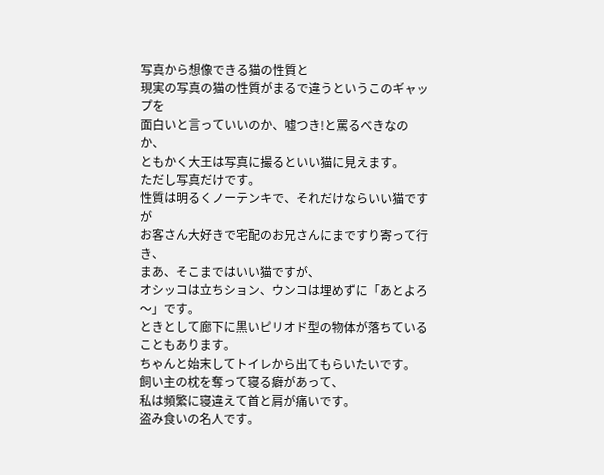写真から想像できる猫の性質と
現実の写真の猫の性質がまるで違うというこのギャップを
面白いと言っていいのか、嘘つき!と罵るべきなのか、
ともかく大王は写真に撮るといい猫に見えます。
ただし写真だけです。
性質は明るくノーテンキで、それだけならいい猫ですが
お客さん大好きで宅配のお兄さんにまですり寄って行き、
まあ、そこまではいい猫ですが、
オシッコは立ちション、ウンコは埋めずに「あとよろ〜」です。
ときとして廊下に黒いピリオド型の物体が落ちていることもあります。
ちゃんと始末してトイレから出てもらいたいです。
飼い主の枕を奪って寝る癖があって、
私は頻繁に寝違えて首と肩が痛いです。
盗み食いの名人です。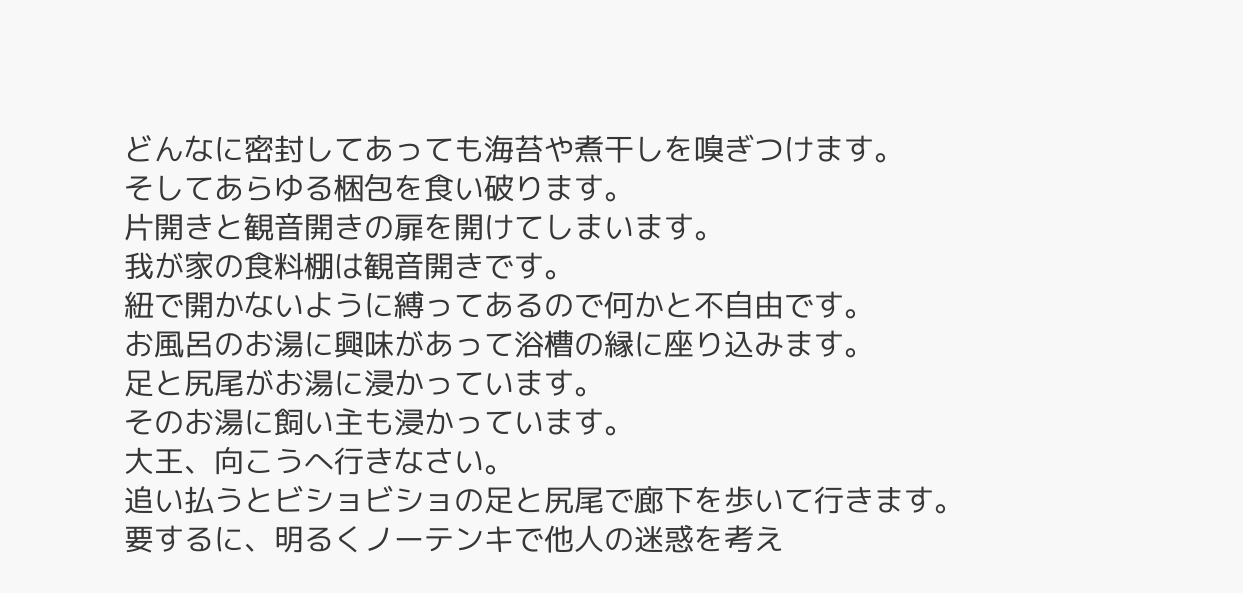どんなに密封してあっても海苔や煮干しを嗅ぎつけます。
そしてあらゆる梱包を食い破ります。
片開きと観音開きの扉を開けてしまいます。
我が家の食料棚は観音開きです。
紐で開かないように縛ってあるので何かと不自由です。
お風呂のお湯に興味があって浴槽の縁に座り込みます。
足と尻尾がお湯に浸かっています。
そのお湯に飼い主も浸かっています。
大王、向こうへ行きなさい。
追い払うとビショビショの足と尻尾で廊下を歩いて行きます。
要するに、明るくノーテンキで他人の迷惑を考え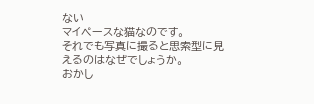ない
マイペースな猫なのです。
それでも写真に撮ると思索型に見えるのはなぜでしょうか。
おかし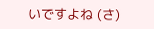いですよね (さ)